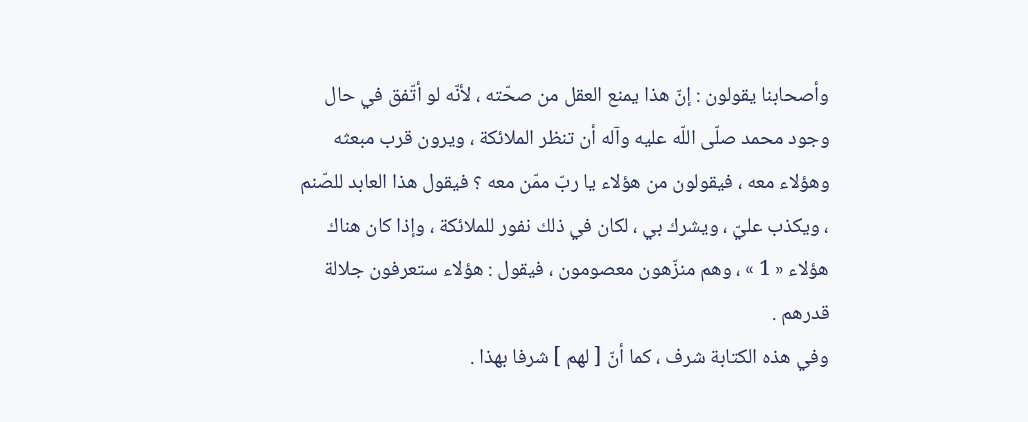وأصحابنا يقولون : إنّ هذا يمنع العقل من صحّته ، لأنّه لو أتّفق في حال وجود محمد صلّى اللّه عليه وآله أن تنظر الملائكة ، ويرون قرب مبعثه وهؤلاء معه ، فيقولون من هؤلاء يا ربّ ممّن معه ؟ فيقول هذا العابد للصّنم ، ويكذب عليّ ، ويشرك بي ، لكان في ذلك نفور للملائكة ، وإذا كان هناك هؤلاء « 1 » ، وهم منزّهون معصومون ، فيقول : هؤلاء ستعرفون جلالة قدرهم .
وفي هذه الكتابة شرف ، كما أنّ [ لهم ] شرفا بهذا .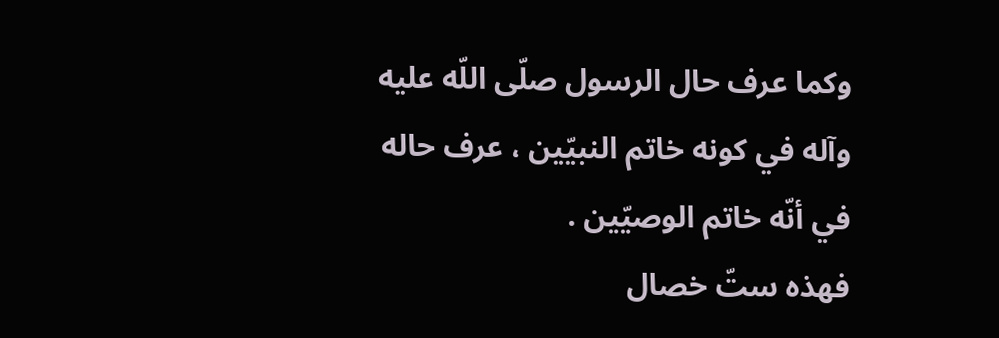وكما عرف حال الرسول صلّى اللّه عليه وآله في كونه خاتم النبيّين ، عرف حاله في أنّه خاتم الوصيّين .
فهذه ستّ خصال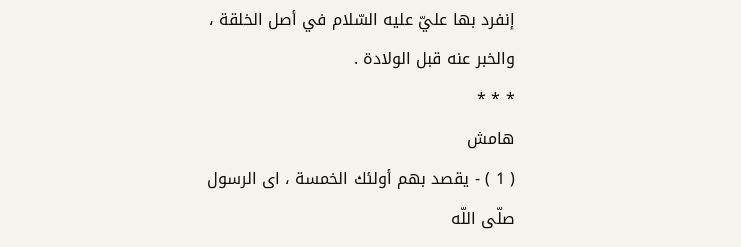إنفرد بها عليّ عليه السّلام في أصل الخلقة ، والخبر عنه قبل الولادة .
* * *
هامش
( 1 ) - يقصد بهم أولئك الخمسة ، اى الرسول صلّى اللّه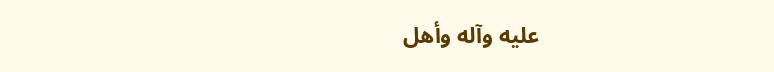عليه وآله وأهل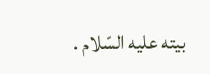بيته عليه السّلام .